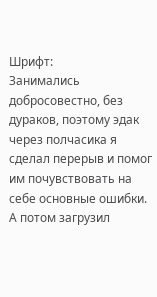Шрифт:
Занимались добросовестно, без дураков, поэтому эдак через полчасика я сделал перерыв и помог им почувствовать на себе основные ошибки. А потом загрузил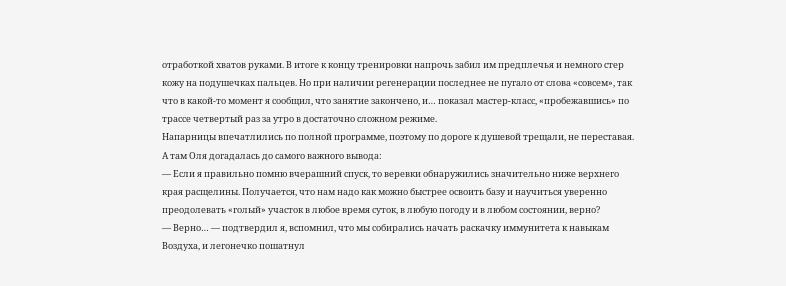отработкой хватов руками. В итоге к концу тренировки напрочь забил им предплечья и немного стер кожу на подушечках пальцев. Но при наличии регенерации последнее не пугало от слова «совсем», так что в какой-то момент я сообщил, что занятие закончено, и… показал мастер-класс, «пробежавшись» по трассе четвертый раз за утро в достаточно сложном режиме.
Напарницы впечатлились по полной программе, поэтому по дороге к душевой трещали, не переставая. А там Оля догадалась до самого важного вывода:
— Если я правильно помню вчерашний спуск, то веревки обнаружились значительно ниже верхнего края расщелины. Получается, что нам надо как можно быстрее освоить базу и научиться уверенно преодолевать «голый» участок в любое время суток, в любую погоду и в любом состоянии, верно?
— Верно… — подтвердил я, вспомнил, что мы собирались начать раскачку иммунитета к навыкам Воздуха, и легонечко пошатнул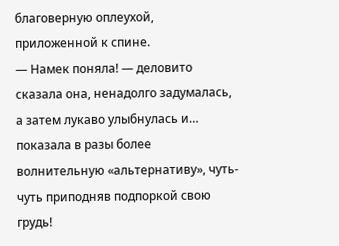благоверную оплеухой, приложенной к спине.
— Намек поняла! — деловито сказала она, ненадолго задумалась, а затем лукаво улыбнулась и… показала в разы более волнительную «альтернативу», чуть-чуть приподняв подпоркой свою грудь!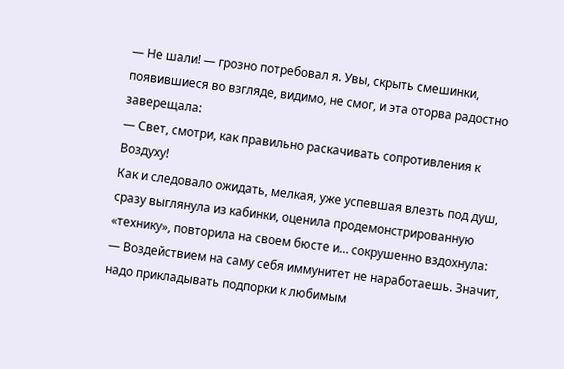— Не шали! — грозно потребовал я. Увы, скрыть смешинки, появившиеся во взгляде, видимо, не смог, и эта оторва радостно заверещала:
— Свет, смотри, как правильно раскачивать сопротивления к Воздуху!
Как и следовало ожидать, мелкая, уже успевшая влезть под душ, сразу выглянула из кабинки, оценила продемонстрированную «технику», повторила на своем бюсте и… сокрушенно вздохнула:
— Воздействием на саму себя иммунитет не наработаешь. Значит, надо прикладывать подпорки к любимым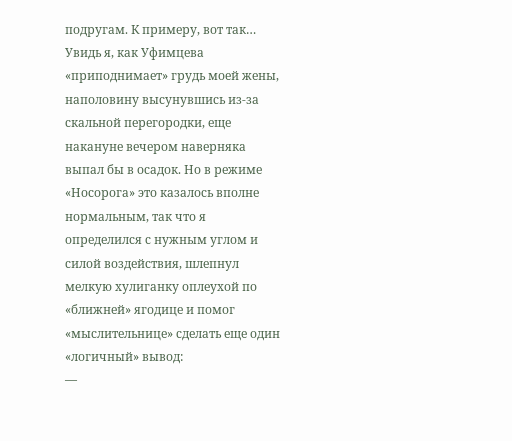подругам. К примеру, вот так…
Увидь я, как Уфимцева «приподнимает» грудь моей жены, наполовину высунувшись из-за скальной перегородки, еще накануне вечером наверняка выпал бы в осадок. Но в режиме «Носорога» это казалось вполне нормальным, так что я определился с нужным углом и силой воздействия, шлепнул мелкую хулиганку оплеухой по «ближней» ягодице и помог «мыслительнице» сделать еще один «логичный» вывод:
—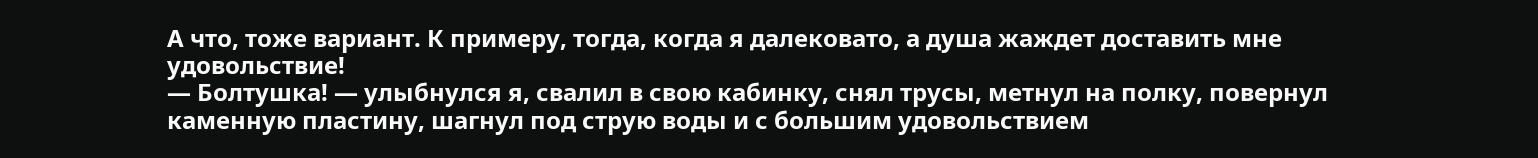А что, тоже вариант. К примеру, тогда, когда я далековато, а душа жаждет доставить мне удовольствие!
— Болтушка! — улыбнулся я, свалил в свою кабинку, снял трусы, метнул на полку, повернул каменную пластину, шагнул под струю воды и с большим удовольствием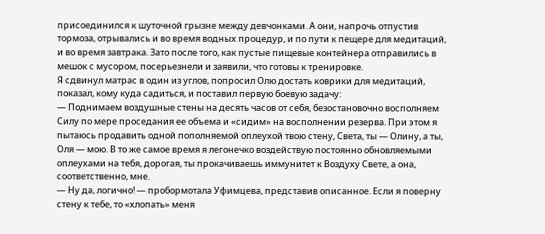присоединился к шуточной грызне между девчонками. А они, напрочь отпустив тормоза, отрывались и во время водных процедур, и по пути к пещере для медитаций, и во время завтрака. Зато после того, как пустые пищевые контейнера отправились в мешок с мусором, посерьезнели и заявили, что готовы к тренировке.
Я сдвинул матрас в один из углов, попросил Олю достать коврики для медитаций, показал, кому куда садиться, и поставил первую боевую задачу:
— Поднимаем воздушные стены на десять часов от себя, безостановочно восполняем Силу по мере проседания ее объема и «сидим» на восполнении резерва. При этом я пытаюсь продавить одной пополняемой оплеухой твою стену, Света, ты — Олину, а ты, Оля — мою. В то же самое время я легонечко воздействую постоянно обновляемыми оплеухами на тебя, дорогая, ты прокачиваешь иммунитет к Воздуху Свете, а она, соответственно, мне.
— Ну да, логично! — пробормотала Уфимцева, представив описанное. Если я поверну стену к тебе, то «хлопать» меня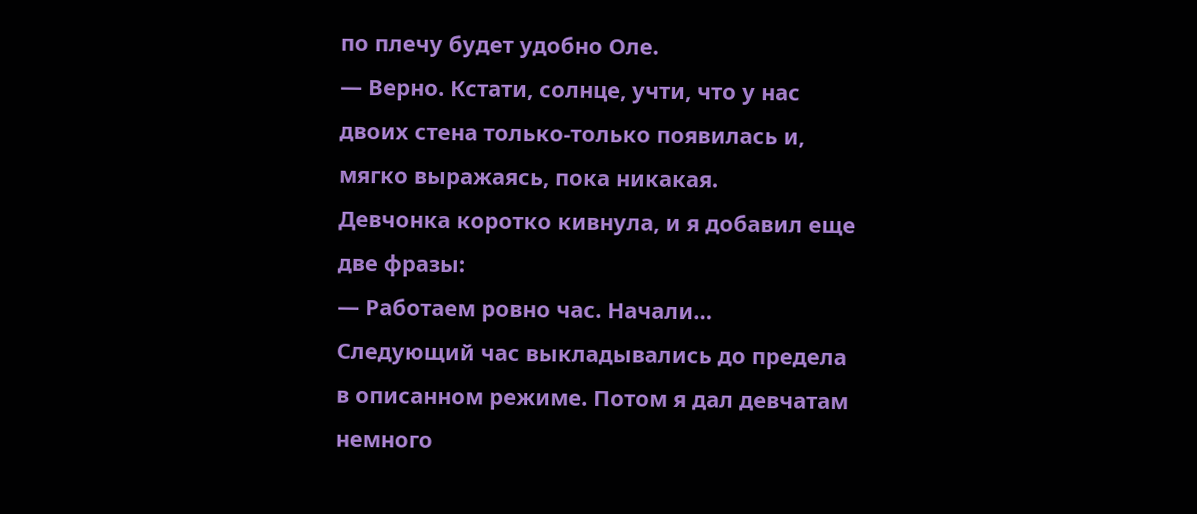по плечу будет удобно Оле.
— Верно. Кстати, солнце, учти, что у нас двоих стена только-только появилась и, мягко выражаясь, пока никакая.
Девчонка коротко кивнула, и я добавил еще две фразы:
— Работаем ровно час. Начали…
Следующий час выкладывались до предела в описанном режиме. Потом я дал девчатам немного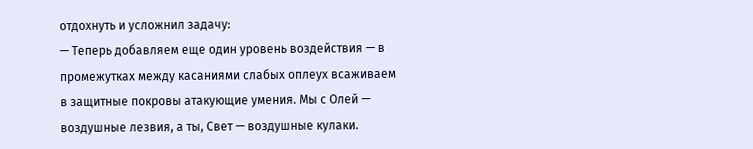отдохнуть и усложнил задачу:
— Теперь добавляем еще один уровень воздействия — в промежутках между касаниями слабых оплеух всаживаем в защитные покровы атакующие умения. Мы с Олей — воздушные лезвия, а ты, Свет — воздушные кулаки.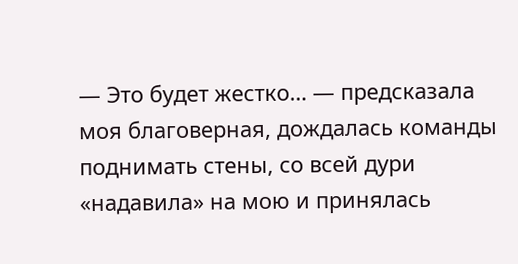— Это будет жестко… — предсказала моя благоверная, дождалась команды поднимать стены, со всей дури «надавила» на мою и принялась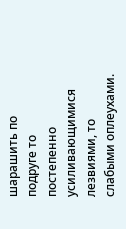шарашить по подруге то постепенно усиливающимися лезвиями, то слабыми оплеухами.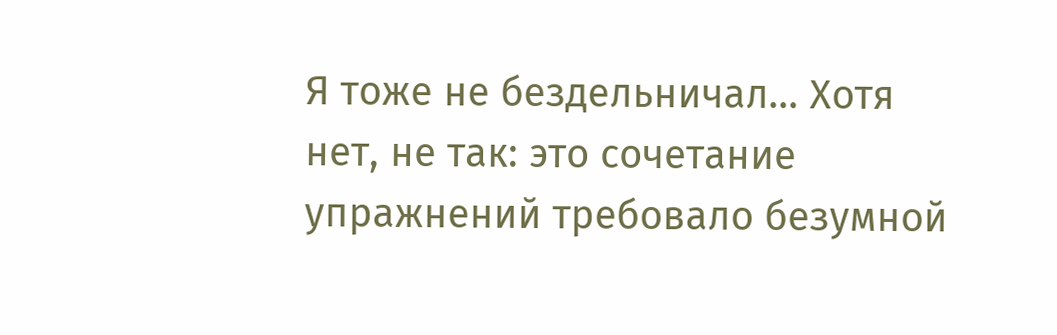Я тоже не бездельничал… Хотя нет, не так: это сочетание упражнений требовало безумной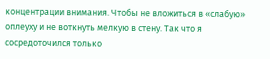концентрации внимания. Чтобы не вложиться в «слабую» оплеуху и не воткнуть мелкую в стену. Так что я сосредоточился только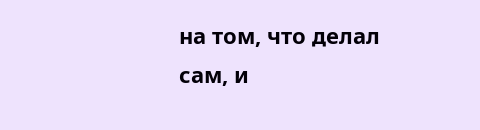на том, что делал сам, и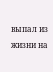выпал из жизни на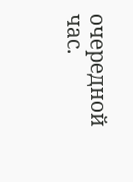очередной час.